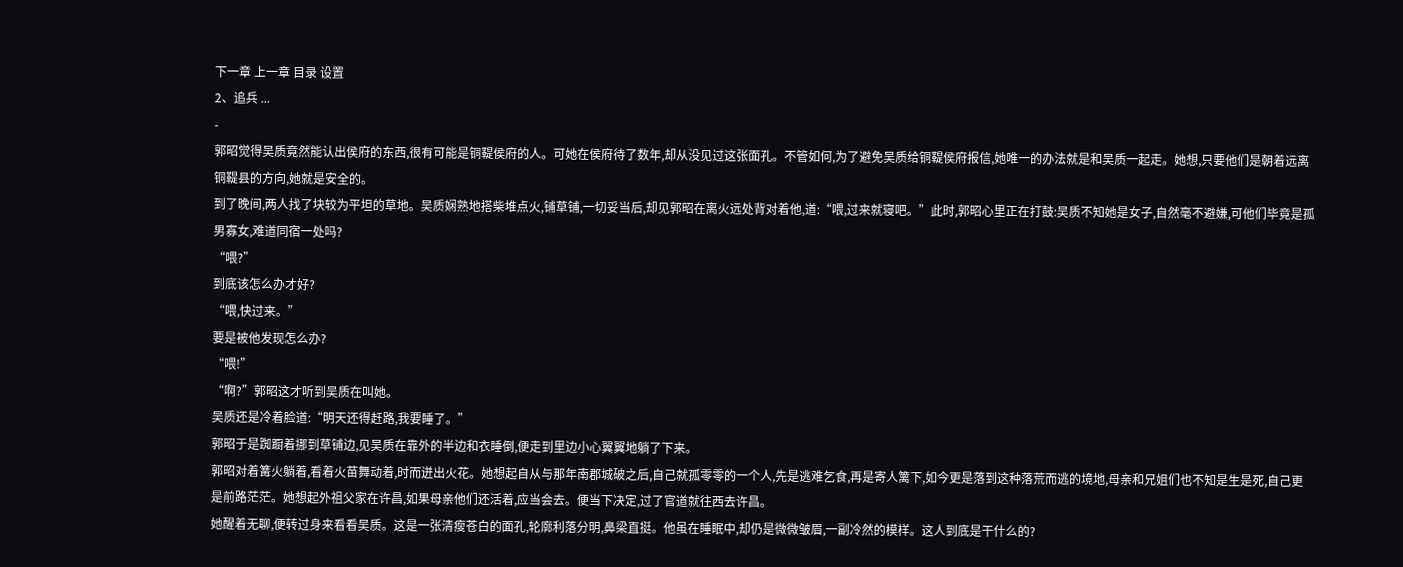下一章 上一章 目录 设置
2、追兵 ...
-
郭昭觉得吴质竟然能认出侯府的东西,很有可能是铜鞮侯府的人。可她在侯府待了数年,却从没见过这张面孔。不管如何,为了避免吴质给铜鞮侯府报信,她唯一的办法就是和吴质一起走。她想,只要他们是朝着远离铜鞮县的方向,她就是安全的。
到了晚间,两人找了块较为平坦的草地。吴质娴熟地搭柴堆点火,铺草铺,一切妥当后,却见郭昭在离火远处背对着他,道:“喂,过来就寝吧。”此时,郭昭心里正在打鼓:吴质不知她是女子,自然毫不避嫌,可他们毕竟是孤男寡女,难道同宿一处吗?
“喂?”
到底该怎么办才好?
“喂,快过来。”
要是被他发现怎么办?
“喂!”
“啊?”郭昭这才听到吴质在叫她。
吴质还是冷着脸道:“明天还得赶路,我要睡了。”
郭昭于是踟蹰着挪到草铺边,见吴质在靠外的半边和衣睡倒,便走到里边小心翼翼地躺了下来。
郭昭对着篝火躺着,看着火苗舞动着,时而迸出火花。她想起自从与那年南郡城破之后,自己就孤零零的一个人,先是逃难乞食,再是寄人篱下,如今更是落到这种落荒而逃的境地,母亲和兄姐们也不知是生是死,自己更是前路茫茫。她想起外祖父家在许昌,如果母亲他们还活着,应当会去。便当下决定,过了官道就往西去许昌。
她醒着无聊,便转过身来看看吴质。这是一张清瘦苍白的面孔,轮廓利落分明,鼻梁直挺。他虽在睡眠中,却仍是微微皱眉,一副冷然的模样。这人到底是干什么的?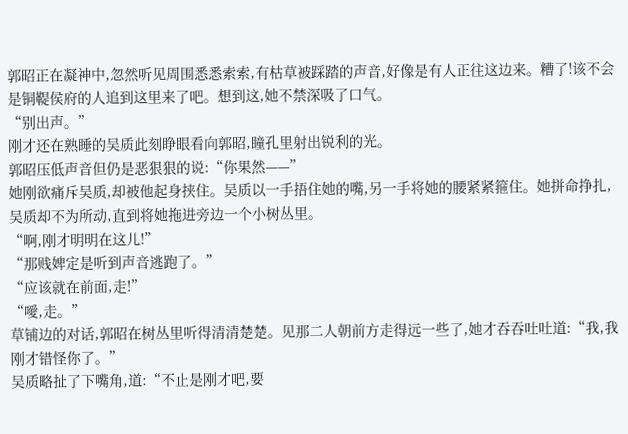郭昭正在凝神中,忽然听见周围悉悉索索,有枯草被踩踏的声音,好像是有人正往这边来。糟了!该不会是铜鞮侯府的人追到这里来了吧。想到这,她不禁深吸了口气。
“别出声。”
刚才还在熟睡的吴质此刻睁眼看向郭昭,瞳孔里射出锐利的光。
郭昭压低声音但仍是恶狠狠的说:“你果然——”
她刚欲痛斥吴质,却被他起身挟住。吴质以一手捂住她的嘴,另一手将她的腰紧紧箍住。她拼命挣扎,吴质却不为所动,直到将她拖进旁边一个小树丛里。
“啊,刚才明明在这儿!”
“那贱婢定是听到声音逃跑了。”
“应该就在前面,走!”
“噯,走。”
草铺边的对话,郭昭在树丛里听得清清楚楚。见那二人朝前方走得远一些了,她才吞吞吐吐道:“我,我刚才错怪你了。”
吴质略扯了下嘴角,道:“不止是刚才吧,要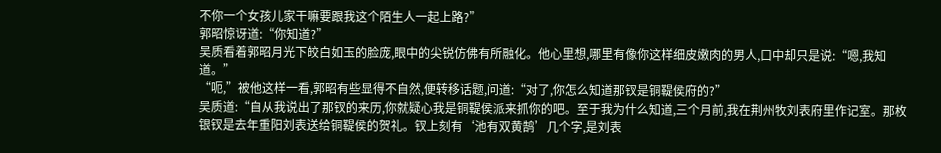不你一个女孩儿家干嘛要跟我这个陌生人一起上路?”
郭昭惊讶道:“你知道?”
吴质看着郭昭月光下皎白如玉的脸庞,眼中的尖锐仿佛有所融化。他心里想,哪里有像你这样细皮嫩肉的男人,口中却只是说:“嗯,我知道。”
“呃,”被他这样一看,郭昭有些显得不自然,便转移话题,问道:“对了,你怎么知道那钗是铜鞮侯府的?”
吴质道:“自从我说出了那钗的来历,你就疑心我是铜鞮侯派来抓你的吧。至于我为什么知道,三个月前,我在荆州牧刘表府里作记室。那枚银钗是去年重阳刘表送给铜鞮侯的贺礼。钗上刻有‘池有双黄鹄’几个字,是刘表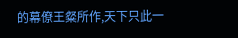的幕僚王粲所作,天下只此一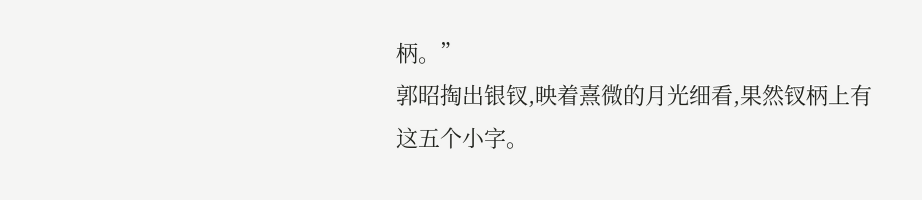柄。”
郭昭掏出银钗,映着熹微的月光细看,果然钗柄上有这五个小字。